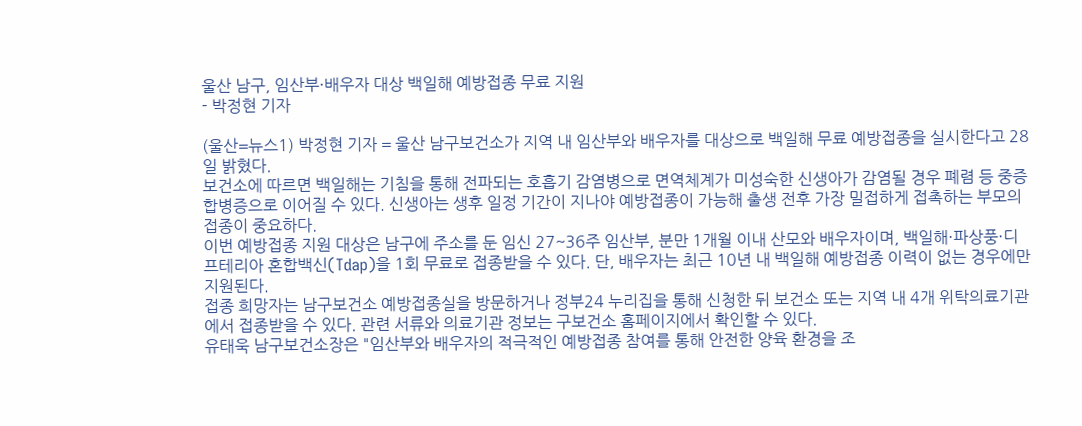울산 남구, 임산부·배우자 대상 백일해 예방접종 무료 지원
- 박정현 기자

(울산=뉴스1) 박정현 기자 = 울산 남구보건소가 지역 내 임산부와 배우자를 대상으로 백일해 무료 예방접종을 실시한다고 28일 밝혔다.
보건소에 따르면 백일해는 기침을 통해 전파되는 호흡기 감염병으로 면역체계가 미성숙한 신생아가 감염될 경우 폐렴 등 중증 합병증으로 이어질 수 있다. 신생아는 생후 일정 기간이 지나야 예방접종이 가능해 출생 전후 가장 밀접하게 접촉하는 부모의 접종이 중요하다.
이번 예방접종 지원 대상은 남구에 주소를 둔 임신 27~36주 임산부, 분만 1개월 이내 산모와 배우자이며, 백일해·파상풍·디프테리아 혼합백신(Tdap)을 1회 무료로 접종받을 수 있다. 단, 배우자는 최근 10년 내 백일해 예방접종 이력이 없는 경우에만 지원된다.
접종 희망자는 남구보건소 예방접종실을 방문하거나 정부24 누리집을 통해 신청한 뒤 보건소 또는 지역 내 4개 위탁의료기관에서 접종받을 수 있다. 관련 서류와 의료기관 정보는 구보건소 홈페이지에서 확인할 수 있다.
유태욱 남구보건소장은 "임산부와 배우자의 적극적인 예방접종 참여를 통해 안전한 양육 환경을 조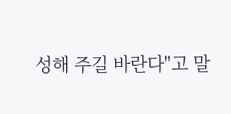성해 주길 바란다"고 말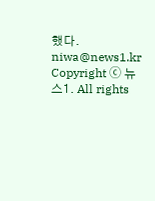했다.
niwa@news1.kr
Copyright ⓒ 뉴스1. All rights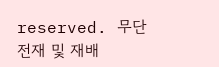reserved. 무단 전재 및 재배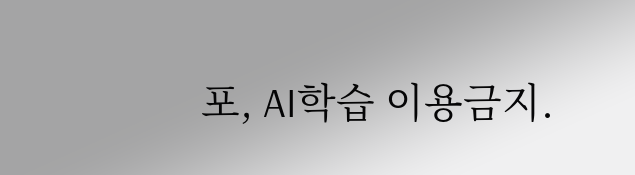포, AI학습 이용금지.